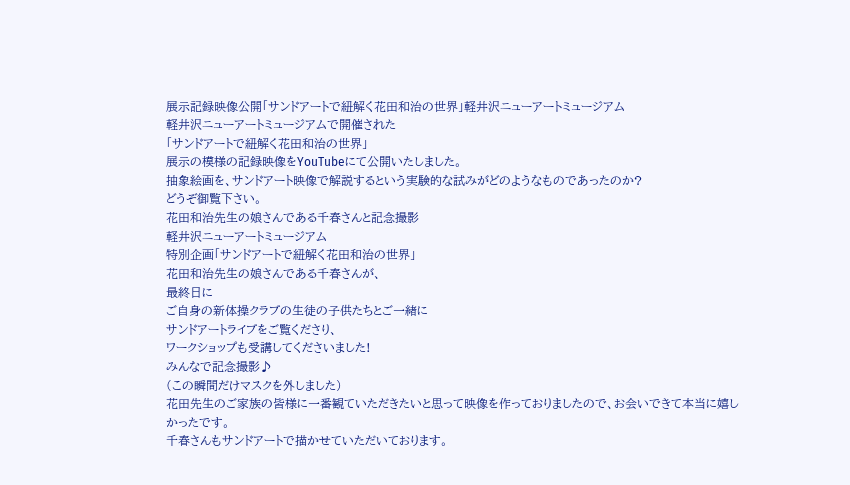展示記録映像公開「サンドアートで紐解く花田和治の世界」軽井沢ニューアートミュージアム
軽井沢ニューアートミュージアムで開催された
「サンドアートで紐解く花田和治の世界」
展示の模様の記録映像をYouTubeにて公開いたしました。
抽象絵画を、サンドアート映像で解説するという実験的な試みがどのようなものであったのか?
どうぞ御覧下さい。
花田和治先生の娘さんである千春さんと記念撮影
軽井沢ニューアートミュージアム
特別企画「サンドアートで紐解く花田和治の世界」
花田和治先生の娘さんである千春さんが、
最終日に
ご自身の新体操クラブの生徒の子供たちとご一緒に
サンドアートライブをご覧くださり、
ワークショップも受講してくださいました!
みんなで記念撮影♪
(この瞬間だけマスクを外しました)
花田先生のご家族の皆様に一番観ていただきたいと思って映像を作っておりましたので、お会いできて本当に嬉しかったです。
千春さんもサンドアートで描かせていただいております。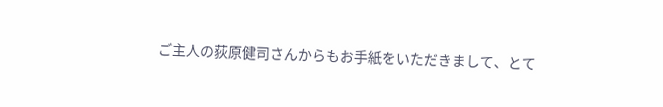ご主人の荻原健司さんからもお手紙をいただきまして、とて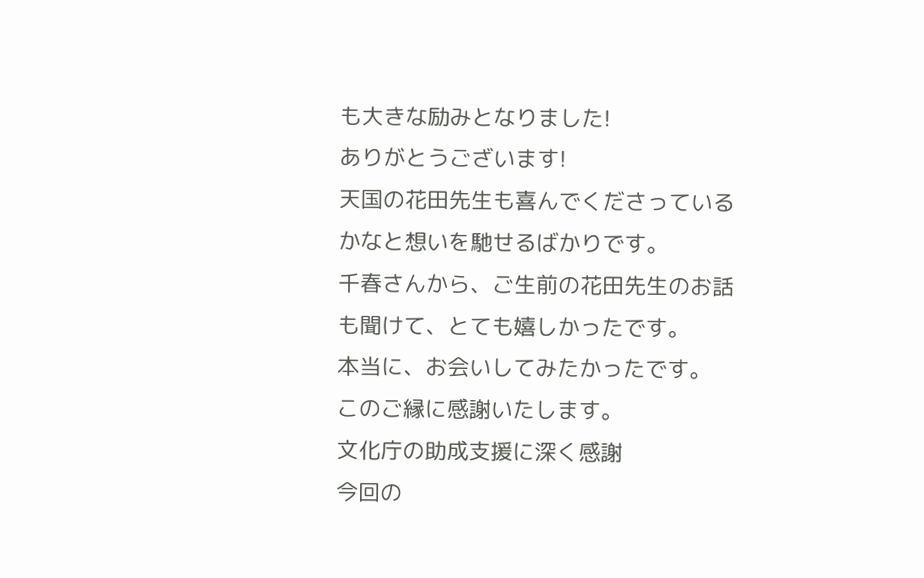も大きな励みとなりました!
ありがとうございます!
天国の花田先生も喜んでくださっているかなと想いを馳せるばかりです。
千春さんから、ご生前の花田先生のお話も聞けて、とても嬉しかったです。
本当に、お会いしてみたかったです。
このご縁に感謝いたします。
文化庁の助成支援に深く感謝
今回の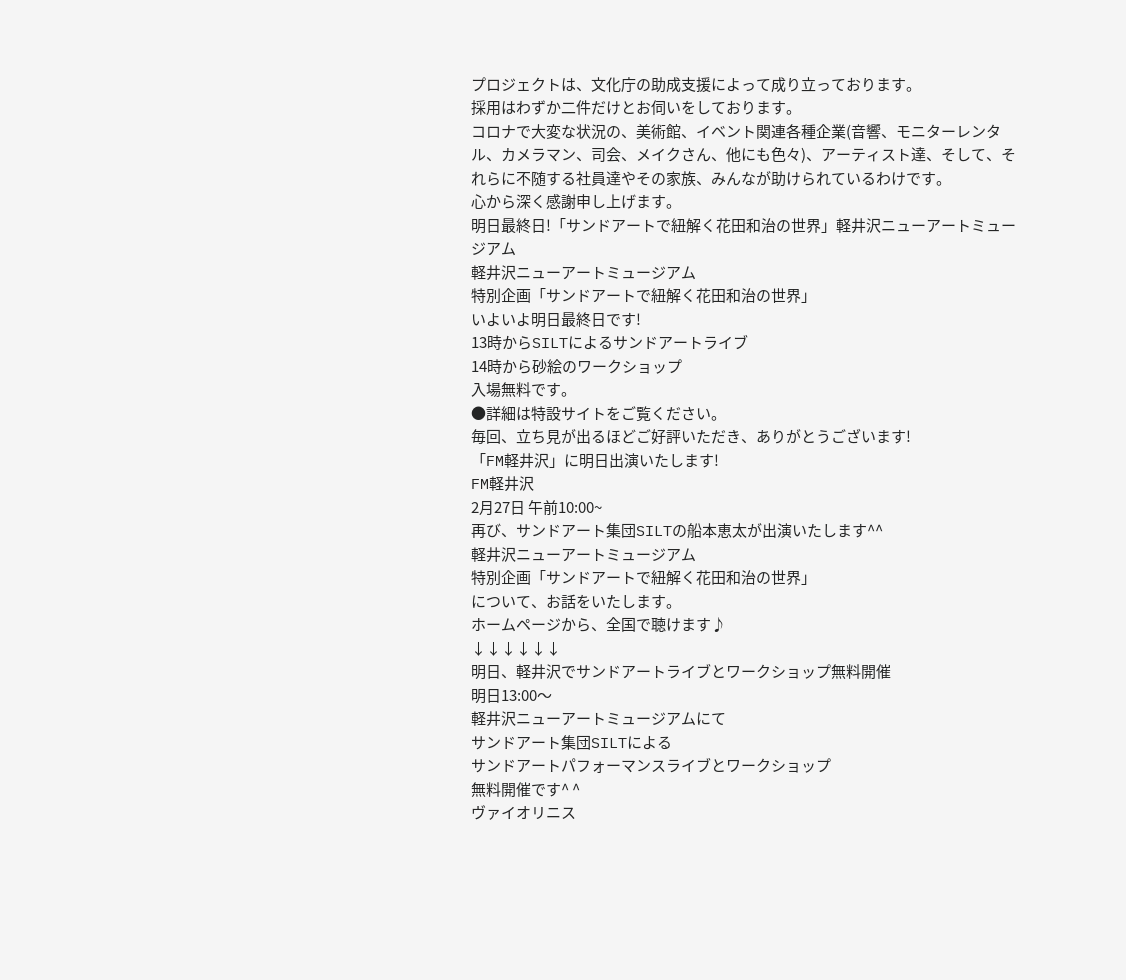プロジェクトは、文化庁の助成支援によって成り立っております。
採用はわずか二件だけとお伺いをしております。
コロナで大変な状況の、美術館、イベント関連各種企業(音響、モニターレンタル、カメラマン、司会、メイクさん、他にも色々)、アーティスト達、そして、それらに不随する社員達やその家族、みんなが助けられているわけです。
心から深く感謝申し上げます。
明日最終日!「サンドアートで紐解く花田和治の世界」軽井沢ニューアートミュージアム
軽井沢ニューアートミュージアム
特別企画「サンドアートで紐解く花田和治の世界」
いよいよ明日最終日です!
13時からSILTによるサンドアートライブ
14時から砂絵のワークショップ
入場無料です。
●詳細は特設サイトをご覧ください。
毎回、立ち見が出るほどご好評いただき、ありがとうございます!
「FM軽井沢」に明日出演いたします!
FM軽井沢
2月27日 午前10:00~
再び、サンドアート集団SILTの船本恵太が出演いたします^^
軽井沢ニューアートミュージアム
特別企画「サンドアートで紐解く花田和治の世界」
について、お話をいたします。
ホームページから、全国で聴けます♪
↓↓↓↓↓↓
明日、軽井沢でサンドアートライブとワークショップ無料開催
明日13:00〜
軽井沢ニューアートミュージアムにて
サンドアート集団SILTによる
サンドアートパフォーマンスライブとワークショップ
無料開催です^ ^
ヴァイオリニス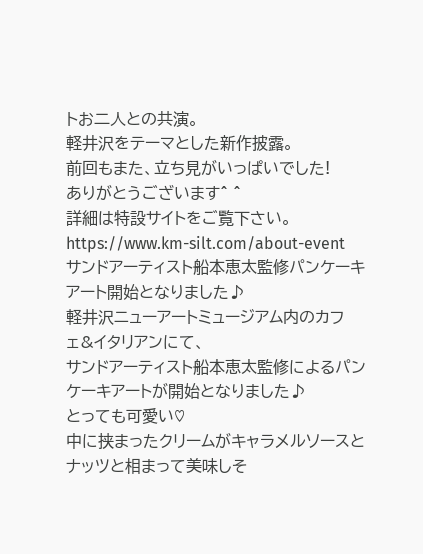トお二人との共演。
軽井沢をテーマとした新作披露。
前回もまた、立ち見がいっぱいでした!
ありがとうございます^ ^
詳細は特設サイトをご覧下さい。
https://www.km-silt.com/about-event
サンドアーティスト船本恵太監修パンケーキアート開始となりました♪
軽井沢ニューアートミュージアム内のカフェ&イタリアンにて、
サンドアーティスト船本恵太監修によるパンケーキアートが開始となりました♪
とっても可愛い♡
中に挟まったクリームがキャラメルソースとナッツと相まって美味しそ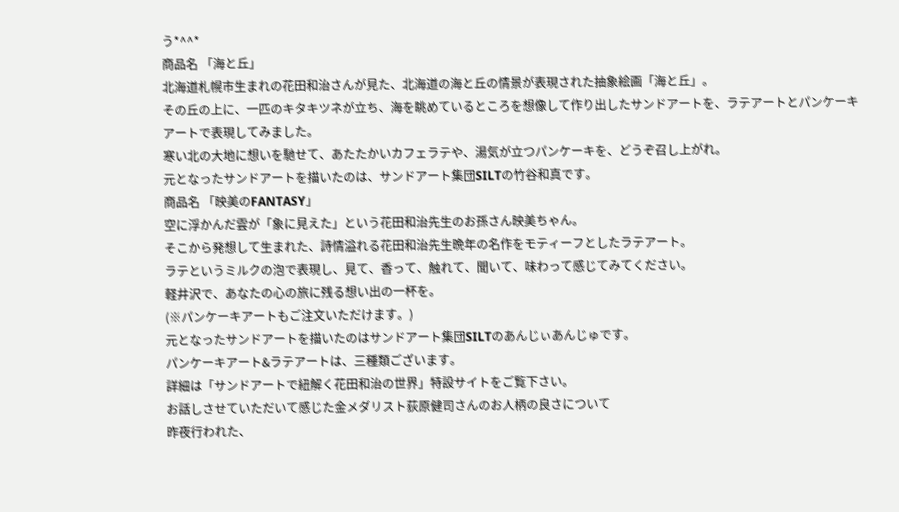う*^^*
商品名 「海と丘」
北海道札幌市生まれの花田和治さんが見た、北海道の海と丘の情景が表現された抽象絵画「海と丘」。
その丘の上に、一匹のキタキツネが立ち、海を眺めているところを想像して作り出したサンドアートを、ラテアートとパンケーキアートで表現してみました。
寒い北の大地に想いを馳せて、あたたかいカフェラテや、湯気が立つパンケーキを、どうぞ召し上がれ。
元となったサンドアートを描いたのは、サンドアート集団SILTの竹谷和真です。
商品名 「映美のFANTASY」
空に浮かんだ雲が「象に見えた」という花田和治先生のお孫さん映美ちゃん。
そこから発想して生まれた、詩情溢れる花田和治先生晩年の名作をモティーフとしたラテアート。
ラテというミルクの泡で表現し、見て、香って、触れて、聞いて、味わって感じてみてください。
軽井沢で、あなたの心の旅に残る想い出の一杯を。
(※パンケーキアートもご注文いただけます。)
元となったサンドアートを描いたのはサンドアート集団SILTのあんじぃあんじゅです。
パンケーキアート&ラテアートは、三種類ございます。
詳細は「サンドアートで紐解く花田和治の世界」特設サイトをご覧下さい。
お話しさせていただいて感じた金メダリスト荻原健司さんのお人柄の良さについて
昨夜行われた、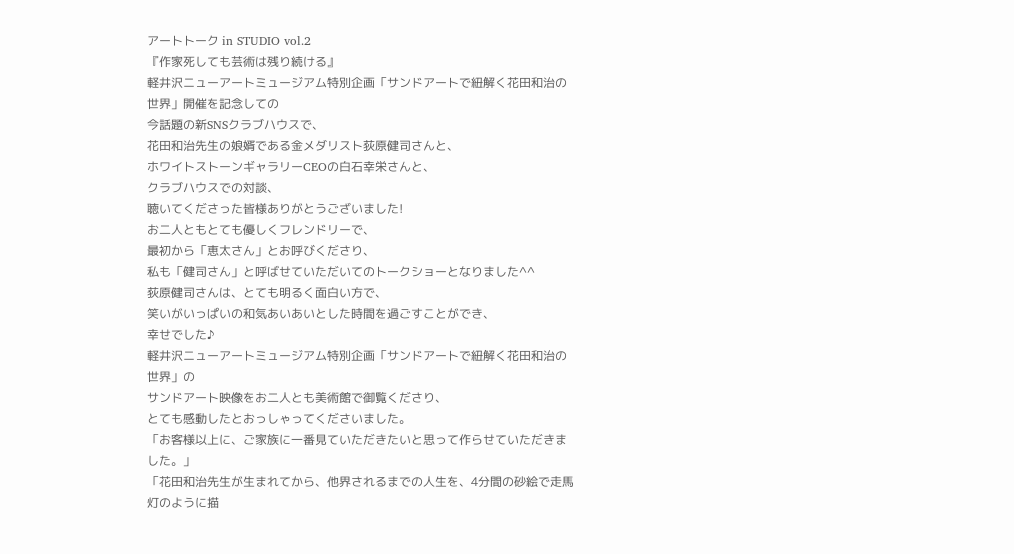アートトーク in STUDIO vol.2
『作家死しても芸術は残り続ける』
軽井沢ニューアートミュージアム特別企画「サンドアートで紐解く花田和治の世界」開催を記念しての
今話題の新SNSクラブハウスで、
花田和治先生の娘婿である金メダリスト荻原健司さんと、
ホワイトストーンギャラリーCEOの白石幸栄さんと、
クラブハウスでの対談、
聴いてくださった皆様ありがとうございました!
お二人ともとても優しくフレンドリーで、
最初から「恵太さん」とお呼びくださり、
私も「健司さん」と呼ばせていただいてのトークショーとなりました^^
荻原健司さんは、とても明るく面白い方で、
笑いがいっぱいの和気あいあいとした時間を過ごすことができ、
幸せでした♪
軽井沢ニューアートミュージアム特別企画「サンドアートで紐解く花田和治の世界」の
サンドアート映像をお二人とも美術館で御覧くださり、
とても感動したとおっしゃってくださいました。
「お客様以上に、ご家族に一番見ていただきたいと思って作らせていただきました。」
「花田和治先生が生まれてから、他界されるまでの人生を、4分間の砂絵で走馬灯のように描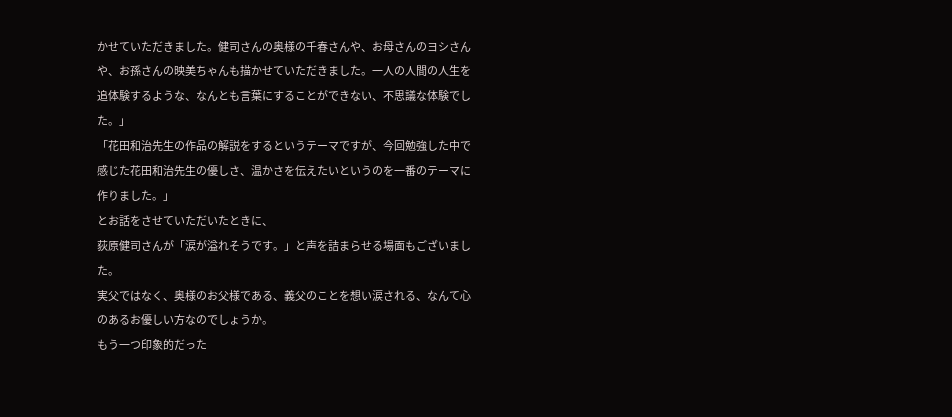かせていただきました。健司さんの奥様の千春さんや、お母さんのヨシさんや、お孫さんの映美ちゃんも描かせていただきました。一人の人間の人生を追体験するような、なんとも言葉にすることができない、不思議な体験でした。」
「花田和治先生の作品の解説をするというテーマですが、今回勉強した中で感じた花田和治先生の優しさ、温かさを伝えたいというのを一番のテーマに作りました。」
とお話をさせていただいたときに、
荻原健司さんが「涙が溢れそうです。」と声を詰まらせる場面もございました。
実父ではなく、奥様のお父様である、義父のことを想い涙される、なんて心のあるお優しい方なのでしょうか。
もう一つ印象的だった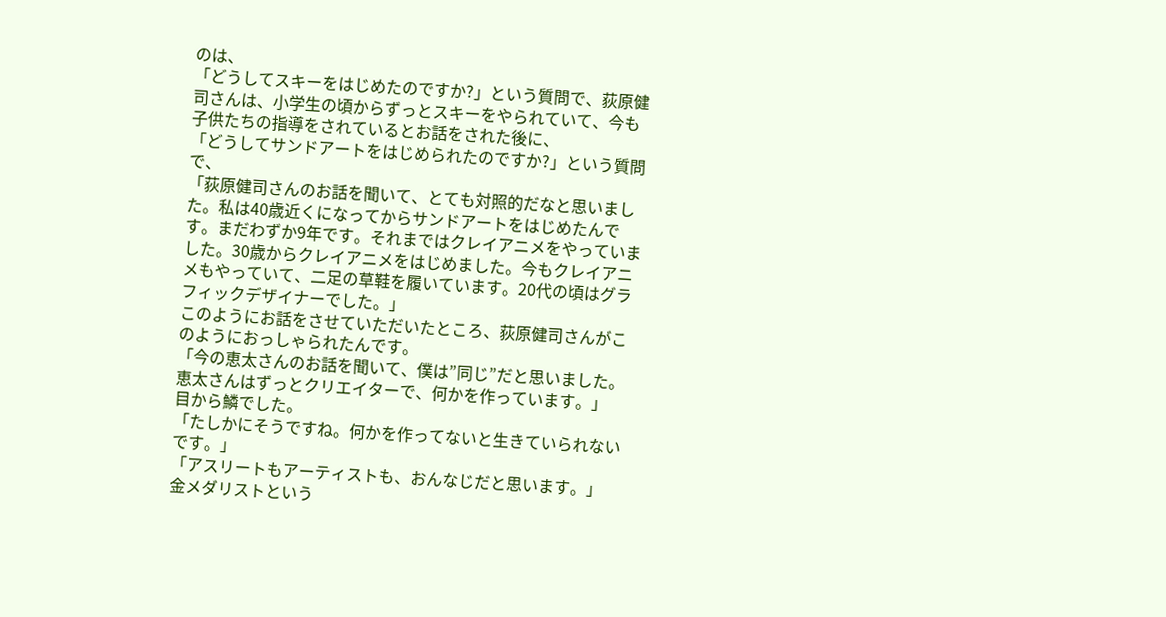のは、
「どうしてスキーをはじめたのですか?」という質問で、荻原健司さんは、小学生の頃からずっとスキーをやられていて、今も子供たちの指導をされているとお話をされた後に、
「どうしてサンドアートをはじめられたのですか?」という質問で、
「荻原健司さんのお話を聞いて、とても対照的だなと思いました。私は40歳近くになってからサンドアートをはじめたんです。まだわずか9年です。それまではクレイアニメをやっていました。30歳からクレイアニメをはじめました。今もクレイアニメもやっていて、二足の草鞋を履いています。20代の頃はグラフィックデザイナーでした。」
このようにお話をさせていただいたところ、荻原健司さんがこのようにおっしゃられたんです。
「今の恵太さんのお話を聞いて、僕は”同じ”だと思いました。恵太さんはずっとクリエイターで、何かを作っています。」
目から鱗でした。
「たしかにそうですね。何かを作ってないと生きていられないです。」
「アスリートもアーティストも、おんなじだと思います。」
金メダリストという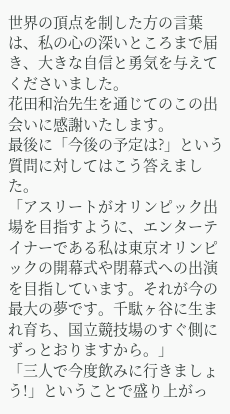世界の頂点を制した方の言葉は、私の心の深いところまで届き、大きな自信と勇気を与えてくださいました。
花田和治先生を通じてのこの出会いに感謝いたします。
最後に「今後の予定は?」という質問に対してはこう答えました。
「アスリートがオリンピック出場を目指すように、エンターテイナーである私は東京オリンピックの開幕式や閉幕式への出演を目指しています。それが今の最大の夢です。千駄ヶ谷に生まれ育ち、国立競技場のすぐ側にずっとおりますから。」
「三人で今度飲みに行きましょう!」ということで盛り上がっ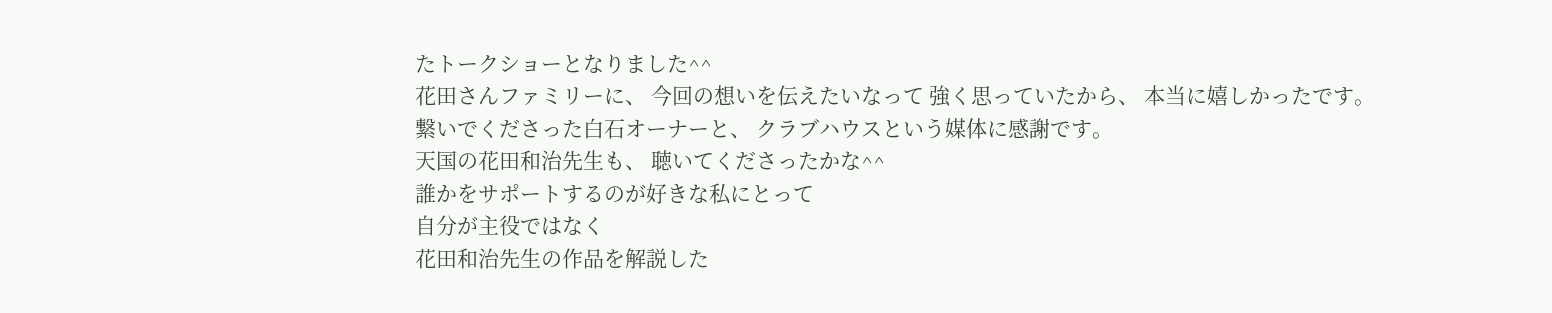たトークショーとなりました^^
花田さんファミリーに、 今回の想いを伝えたいなって 強く思っていたから、 本当に嬉しかったです。
繋いでくださった白石オーナーと、 クラブハウスという媒体に感謝です。
天国の花田和治先生も、 聴いてくださったかな^^
誰かをサポートするのが好きな私にとって
自分が主役ではなく
花田和治先生の作品を解説した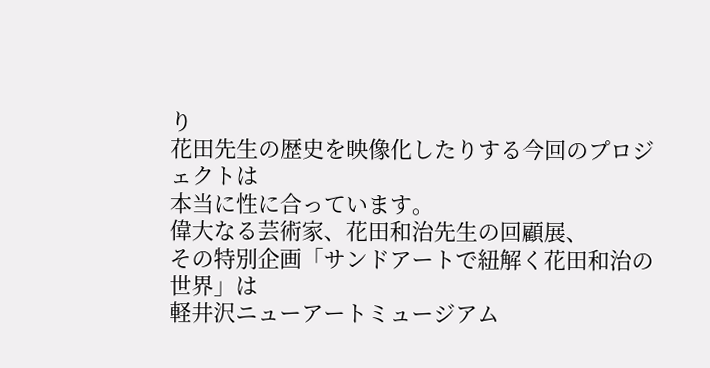り
花田先生の歴史を映像化したりする今回のプロジェクトは
本当に性に合っています。
偉大なる芸術家、花田和治先生の回顧展、
その特別企画「サンドアートで紐解く花田和治の世界」は
軽井沢ニューアートミュージアム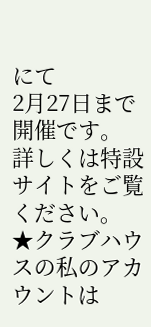にて
2月27日まで開催です。
詳しくは特設サイトをご覧ください。
★クラブハウスの私のアカウントは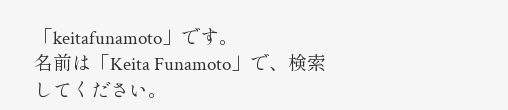「keitafunamoto」です。
名前は「Keita Funamoto」で、検索してください。